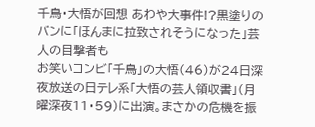千鳥・大悟が回想 あわや大事件!?黒塗りのバンに「ほんまに拉致されそうになった」芸人の目撃者も
お笑いコンビ「千鳥」の大悟(46)が24日深夜放送の日テレ系「大悟の芸人領収書」(月曜深夜11・59)に出演。まさかの危機を振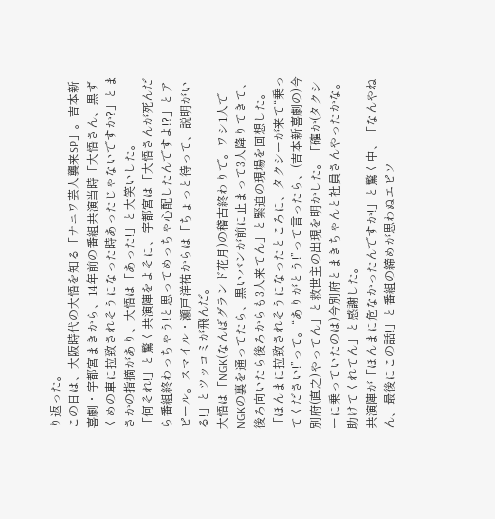り返った。
この日は、大阪時代の大悟を知る「ナニワ芸人襲来SP」。吉本新喜劇・宇都宮まきから、14年前の番組共演当時「大悟さん、黒ずくめの車に拉致されそうになった時あったじゃないですか?」とまさかの指摘があり、大悟は「あった!」と大笑いした。
「何それ!」と驚く共演陣をよそに、宇都宮は「大悟さんが死んだら番組終わっちゃう!と思ってめっちゃ心配したんですよ!?」とアピール。スマイル・瀬戸洋祐からは「ちょっと待って、説明がいる!」とツッコミが飛んだ。
大悟は「NGK(なんばグランド花月)の稽古終わりで。ワシ1人でNGKの裏を通ってたら、黒いバンが前に止まって3人降りてきて、後ろ向いたら後ろからも3人来てん」と緊迫の現場を回想した。
「ほんまに拉致されそうになったところに、タクシーが来て“乗ってください!”って。“ありがとう!”って言ったら、(吉本新喜劇の)今別府(直之)やってん」と救世主の出現を明かした。「確か(タクシーに乗っていたのは)今別府とまきちゃんと社員さんやったかな。助けてくれてん」と感謝した。
共演陣が「ほんまに危なかったんですか!」と驚く中、「なんやねん、最後にこの話!」と番組の締めが思わぬエピソ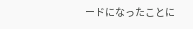ードになったことに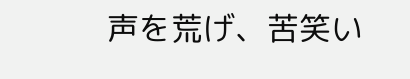声を荒げ、苦笑い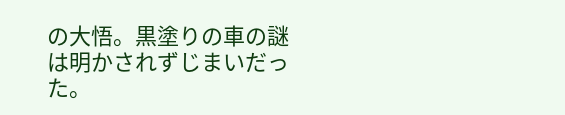の大悟。黒塗りの車の謎は明かされずじまいだった。